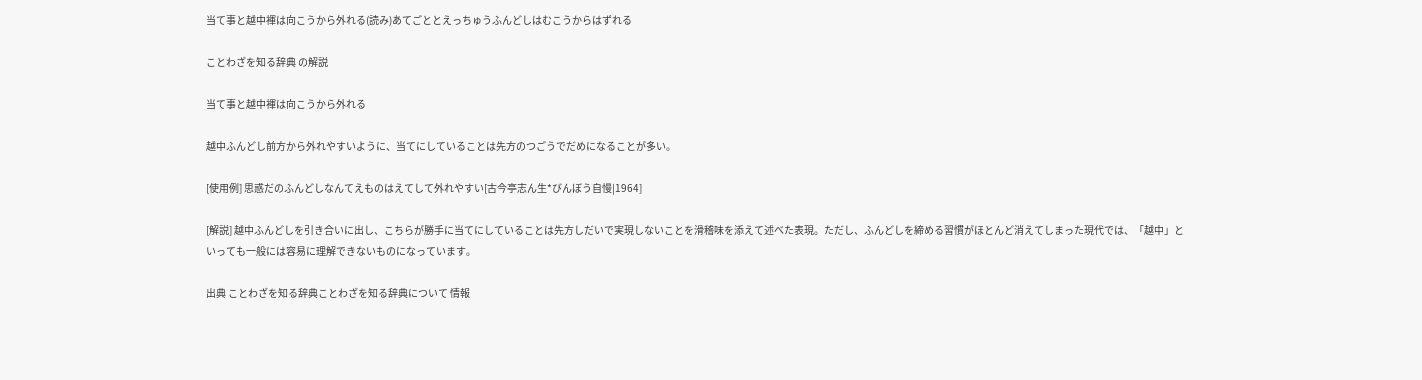当て事と越中褌は向こうから外れる(読み)あてごととえっちゅうふんどしはむこうからはずれる

ことわざを知る辞典 の解説

当て事と越中褌は向こうから外れる

越中ふんどし前方から外れやすいように、当てにしていることは先方のつごうでだめになることが多い。

[使用例] 思惑だのふんどしなんてえものはえてして外れやすい[古今亭志ん生*びんぼう自慢|1964]

[解説] 越中ふんどしを引き合いに出し、こちらが勝手に当てにしていることは先方しだいで実現しないことを滑稽味を添えて述べた表現。ただし、ふんどしを締める習慣がほとんど消えてしまった現代では、「越中」といっても一般には容易に理解できないものになっています。

出典 ことわざを知る辞典ことわざを知る辞典について 情報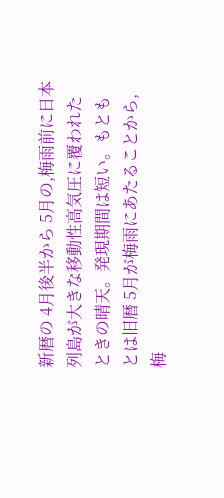新暦の 4月後半から 5月の,梅雨前に日本列島が大きな移動性高気圧に覆われたときの晴天。発現期間は短い。もともとは旧暦 5月が梅雨にあたることから,梅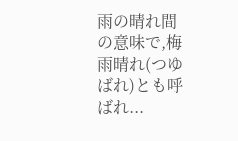雨の晴れ間の意味で,梅雨晴れ(つゆばれ)とも呼ばれ...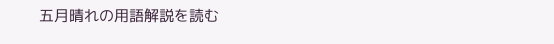五月晴れの用語解説を読む